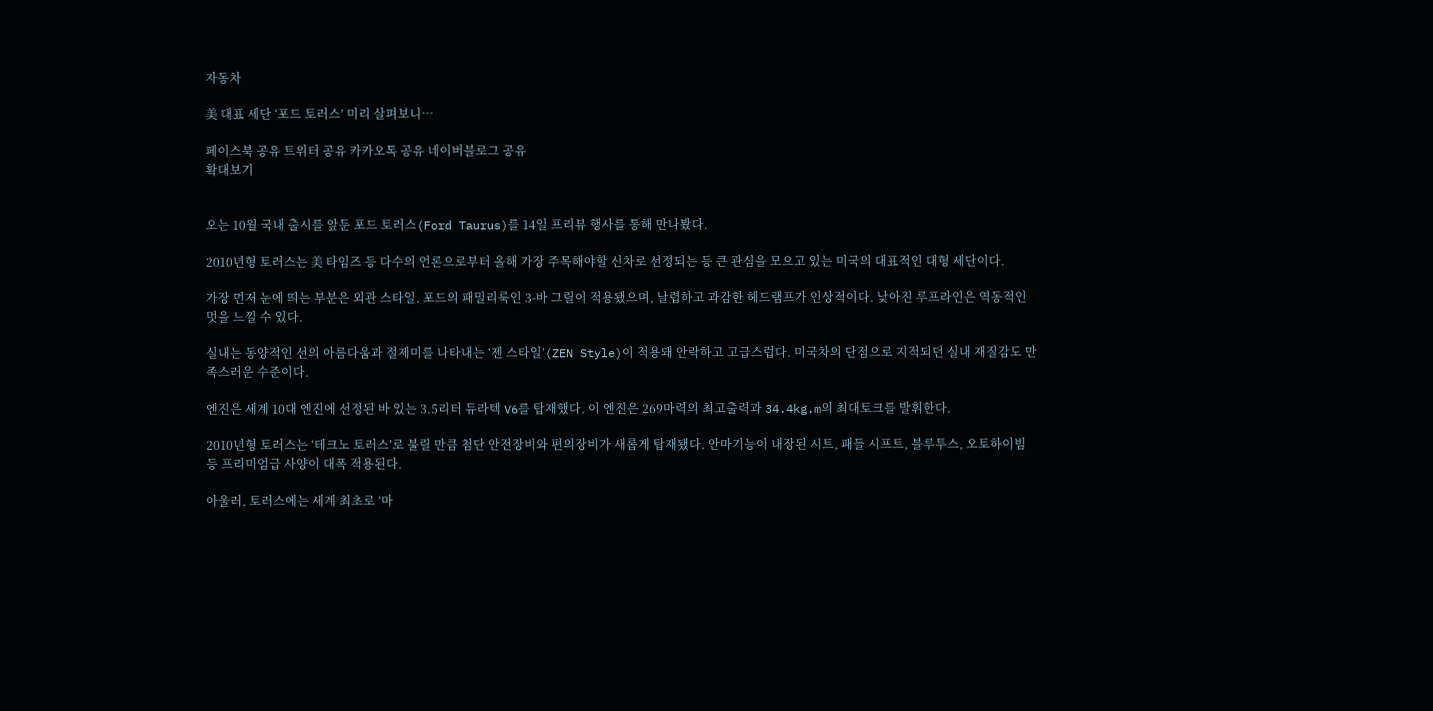자동차

美 대표 세단 ‘포드 토러스’ 미리 살펴보니…

페이스북 공유 트위터 공유 카카오톡 공유 네이버블로그 공유
확대보기


오는 10월 국내 출시를 앞둔 포드 토러스(Ford Taurus)를 14일 프리뷰 행사를 통해 만나봤다.

2010년형 토러스는 美 타임즈 등 다수의 언론으로부터 올해 가장 주목해야할 신차로 선정되는 등 큰 관심을 모으고 있는 미국의 대표적인 대형 세단이다.

가장 먼저 눈에 띄는 부분은 외관 스타일. 포드의 패밀리룩인 3-바 그릴이 적용됐으며, 날렵하고 과감한 헤드램프가 인상적이다. 낮아진 루프라인은 역동적인 멋을 느낄 수 있다.

실내는 동양적인 선의 아름다움과 절제미를 나타내는 ‘젠 스타일’(ZEN Style)이 적용돼 안락하고 고급스럽다. 미국차의 단점으로 지적되던 실내 재질감도 만족스러운 수준이다.

엔진은 세계 10대 엔진에 선정된 바 있는 3.5리터 듀라텍 V6를 탑재했다. 이 엔진은 269마력의 최고출력과 34.4kg.m의 최대토크를 발휘한다.

2010년형 토러스는 ‘테크노 토러스’로 불릴 만큼 첨단 안전장비와 편의장비가 새롭게 탑재됐다. 안마기능이 내장된 시트, 패들 시프트, 블루투스, 오토하이빔 등 프리미엄급 사양이 대폭 적용된다.

아울러, 토러스에는 세계 최초로 ‘마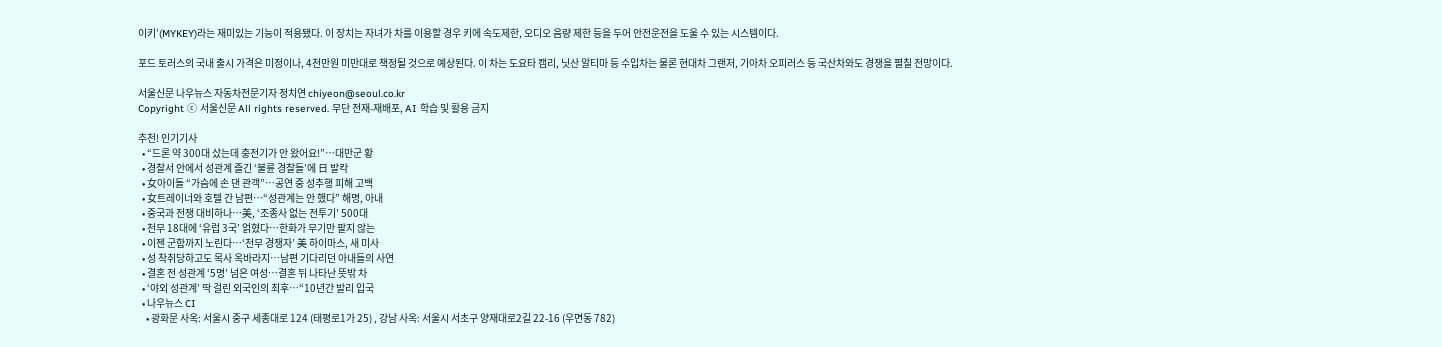이키’(MYKEY)라는 재미있는 기능이 적용됐다. 이 장치는 자녀가 차를 이용할 경우 키에 속도제한, 오디오 음량 제한 등을 두어 안전운전을 도울 수 있는 시스템이다.

포드 토러스의 국내 출시 가격은 미정이나, 4천만원 미만대로 책정될 것으로 예상된다. 이 차는 도요타 캠리, 닛산 알티마 등 수입차는 물론 현대차 그랜저, 기아차 오피러스 등 국산차와도 경쟁을 펼칠 전망이다.

서울신문 나우뉴스 자동차전문기자 정치연 chiyeon@seoul.co.kr
Copyright ⓒ 서울신문 All rights reserved. 무단 전재-재배포, AI 학습 및 활용 금지

추천! 인기기사
  • “드론 약 300대 샀는데 충전기가 안 왔어요!”…대만군 황
  • 경찰서 안에서 성관계 즐긴 ‘불륜 경찰들’에 日 발칵
  • 女아이돌 “가슴에 손 댄 관객”…공연 중 성추행 피해 고백
  • 女트레이너와 호텔 간 남편…“성관계는 안 했다” 해명, 아내
  • 중국과 전쟁 대비하나…美, ‘조종사 없는 전투기’ 500대
  • 천무 18대에 ‘유럽 3국’ 얽혔다…한화가 무기만 팔지 않는
  • 이젠 군함까지 노린다…‘천무 경쟁자’ 美 하이마스, 새 미사
  • 성 착취당하고도 목사 옥바라지…남편 기다리던 아내들의 사연
  • 결혼 전 성관계 ‘5명’ 넘은 여성…결혼 뒤 나타난 뜻밖 차
  • ‘야외 성관계’ 딱 걸린 외국인의 최후…“10년간 발리 입국
  • 나우뉴스 CI
    • 광화문 사옥: 서울시 중구 세종대로 124 (태평로1가 25) , 강남 사옥: 서울시 서초구 양재대로2길 22-16 (우면동 782)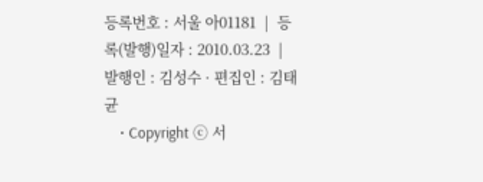등록번호 : 서울 아01181  |  등록(발행)일자 : 2010.03.23  |  발행인 : 김성수 · 편집인 : 김태균
    • Copyright ⓒ 서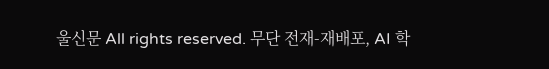울신문 All rights reserved. 무단 전재-재배포, AI 학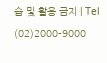습 및 활용 금지 | Tel (02)2000-9000